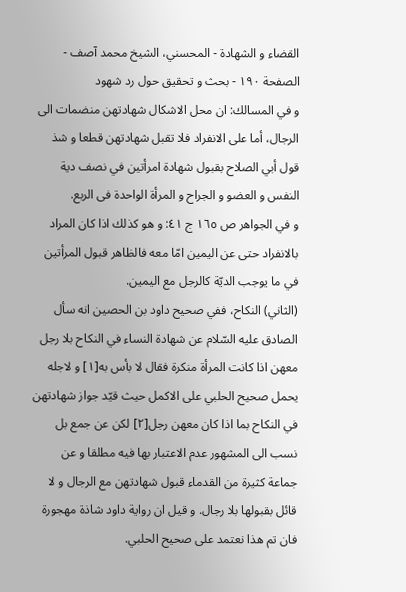القضاء و الشهادة - المحسني، الشيخ محمد آصف - الصفحة ١٩٠ - بحث و تحقيق حول رد شهود
و في المسالك: ان محل الاشكال شهادتهن منضمات الى الرجال، أما على الانفراد فلا تقبل شهادتهن قطعا و شذ قول أبي الصلاح بقبول شهادة امرأتين في نصف دية النفس و العضو و الجراح و المرأة الواحدة فى الربع.
و في الجواهر ص ١٦٥ ج ٤١: و هو كذلك اذا كان المراد بالانفراد حتى عن اليمين امّا معه فالظاهر قبول المرأتين في ما يوجب الديّة كالرجل مع اليمين.
(الثاني) النكاح، ففي صحيح داود بن الحصين انه سأل الصادق عليه السّلام عن شهادة النساء في النكاح بلا رجل معهن اذا كانت المرأة منكرة فقال لا بأس به[١] و لاجله يحمل صحيح الحلبي على الاكمل حيث قيّد جواز شهادتهن في النكاح بما اذا كان معهن رجل[٢] لكن عن جمع بل نسب الى المشهور عدم الاعتبار بها فيه مطلقا و عن جماعة كثيرة من القدماء قبول شهادتهن مع الرجال و لا قائل بقبولها بلا رجال. و قيل ان رواية داود شاذة مهجورة فان تم هذا نعتمد على صحيح الحلبي.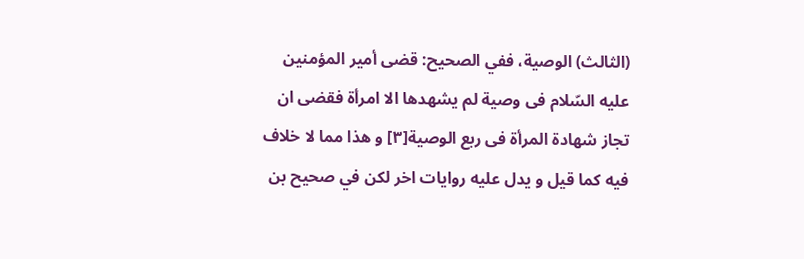(الثالث) الوصية، ففي الصحيح: قضى أمير المؤمنين عليه السّلام فى وصية لم يشهدها الا امرأة فقضى ان تجاز شهادة المرأة فى ربع الوصية[٣] و هذا مما لا خلاف فيه كما قيل و يدل عليه روايات اخر لكن في صحيح بن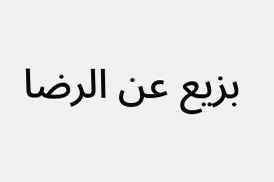بزيع عن الرضا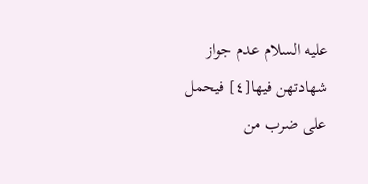عليه السلام عدم جواز شهادتهن فيها[٤] فيحمل على ضرب من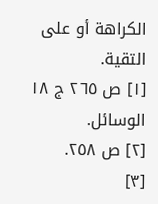الكراهة أو على التقية.
[١] ص ٢٦٥ ج ١٨ الوسائل.
[٢] ص ٢٥٨.
[٣]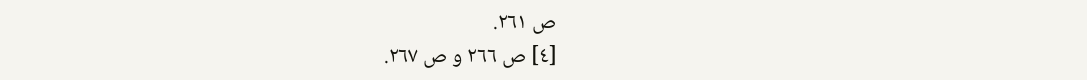ص ٢٦١.
[٤] ص ٢٦٦ و ص ٢٦٧.